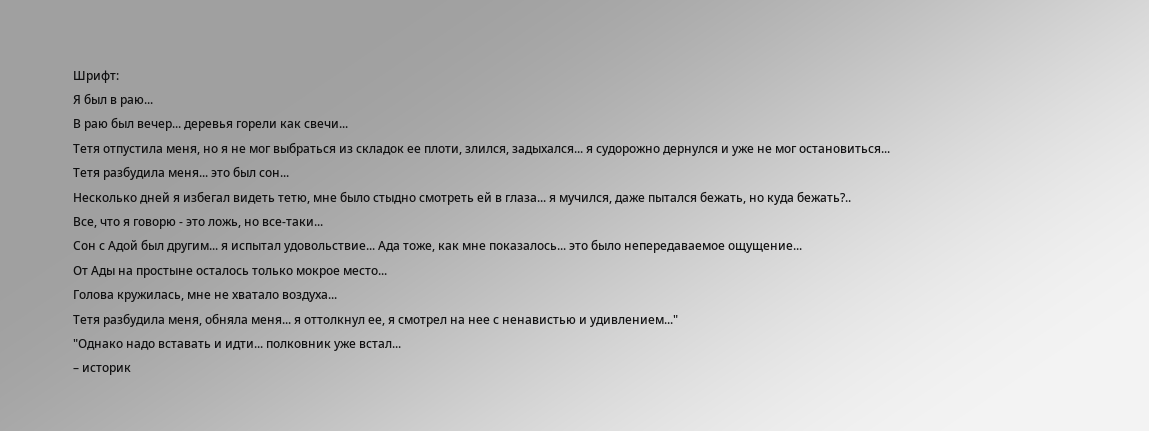Шрифт:
Я был в раю...
В раю был вечер... деревья горели как свечи...
Тетя отпустила меня, но я не мог выбраться из складок ее плоти, злился, задыхался... я судорожно дернулся и уже не мог остановиться...
Тетя разбудила меня... это был сон...
Несколько дней я избегал видеть тетю, мне было стыдно смотреть ей в глаза... я мучился, даже пытался бежать, но куда бежать?..
Все, что я говорю - это ложь, но все-таки...
Сон с Адой был другим... я испытал удовольствие... Ада тоже, как мне показалось... это было непередаваемое ощущение...
От Ады на простыне осталось только мокрое место...
Голова кружилась, мне не хватало воздуха...
Тетя разбудила меня, обняла меня... я оттолкнул ее, я смотрел на нее с ненавистью и удивлением..."
"Однако надо вставать и идти... полковник уже встал...
– историк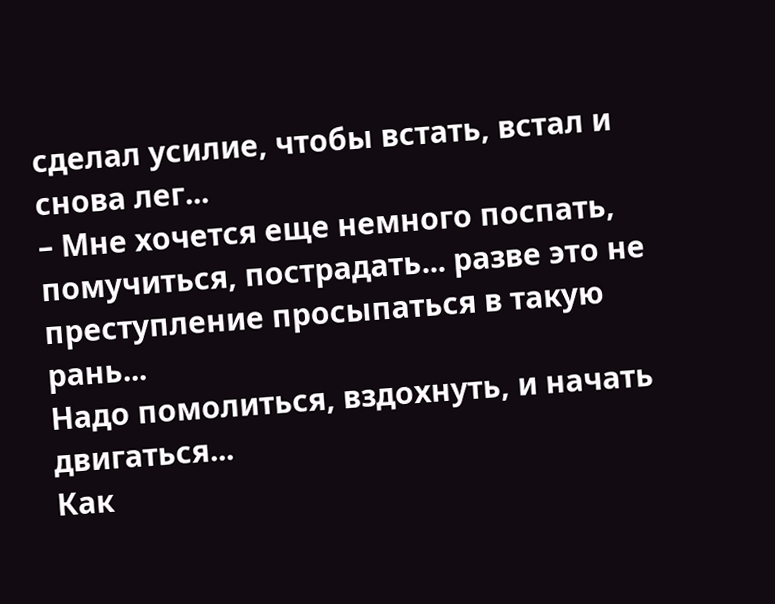сделал усилие, чтобы встать, встал и снова лег...
– Мне хочется еще немного поспать, помучиться, пострадать... разве это не преступление просыпаться в такую рань...
Надо помолиться, вздохнуть, и начать двигаться...
Как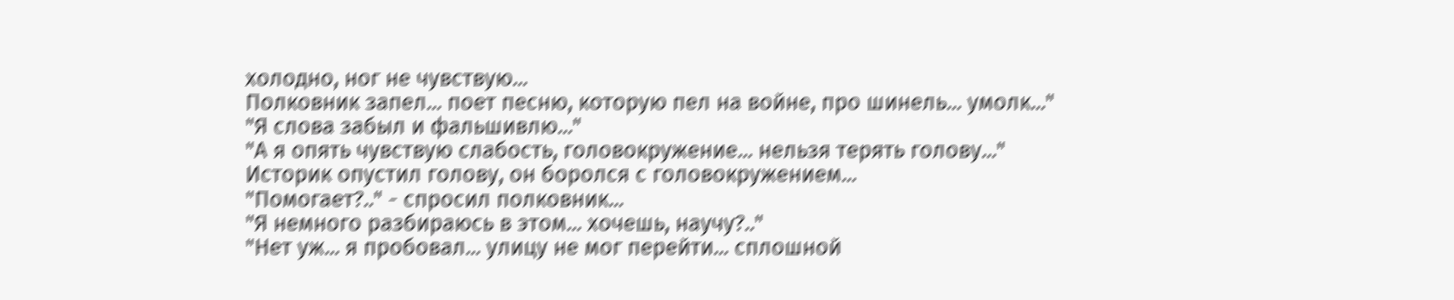холодно, ног не чувствую...
Полковник запел... поет песню, которую пел на войне, про шинель... умолк..."
"Я слова забыл и фальшивлю..."
"А я опять чувствую слабость, головокружение... нельзя терять голову..."
Историк опустил голову, он боролся с головокружением...
"Помогает?.." - спросил полковник...
"Я немного разбираюсь в этом... хочешь, научу?.."
"Нет уж... я пробовал... улицу не мог перейти... сплошной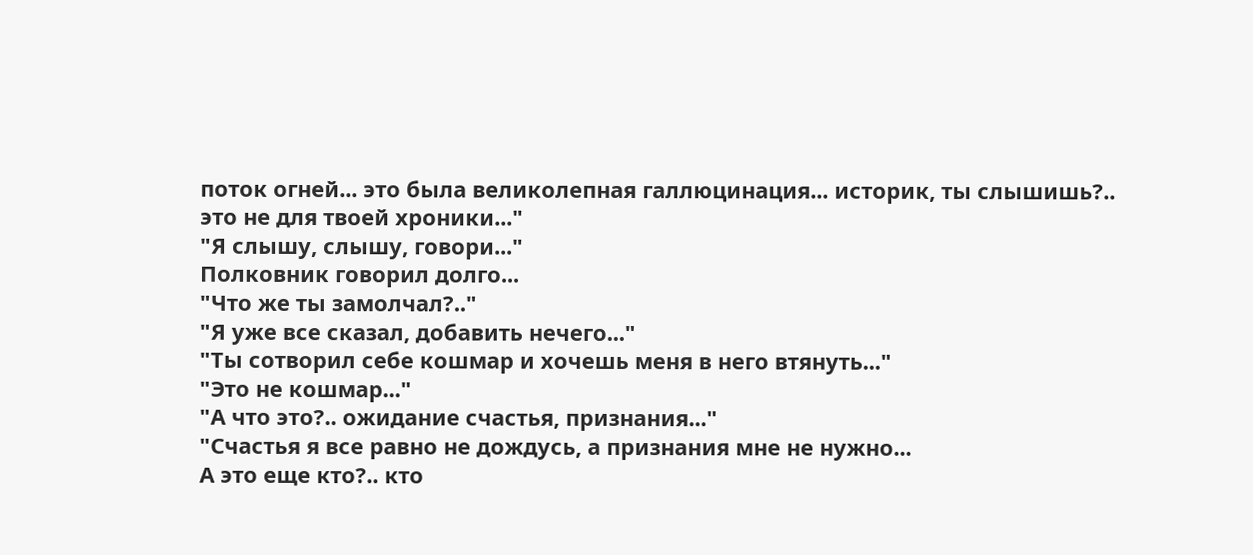поток огней... это была великолепная галлюцинация... историк, ты слышишь?.. это не для твоей хроники..."
"Я слышу, слышу, говори..."
Полковник говорил долго...
"Что же ты замолчал?.."
"Я уже все сказал, добавить нечего..."
"Ты сотворил себе кошмар и хочешь меня в него втянуть..."
"Это не кошмар..."
"А что это?.. ожидание счастья, признания..."
"Счастья я все равно не дождусь, а признания мне не нужно...
А это еще кто?.. кто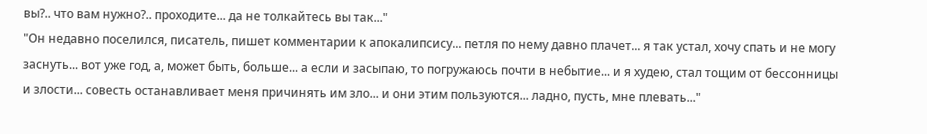вы?.. что вам нужно?.. проходите... да не толкайтесь вы так..."
"Он недавно поселился, писатель, пишет комментарии к апокалипсису... петля по нему давно плачет... я так устал, хочу спать и не могу заснуть... вот уже год, а, может быть, больше... а если и засыпаю, то погружаюсь почти в небытие... и я худею, стал тощим от бессонницы и злости... совесть останавливает меня причинять им зло... и они этим пользуются... ладно, пусть, мне плевать..."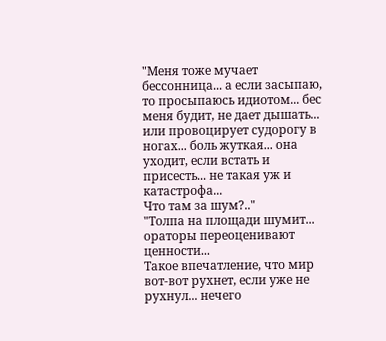"Меня тоже мучает бессонница... а если засыпаю, то просыпаюсь идиотом... бес меня будит, не дает дышать... или провоцирует судорогу в ногах... боль жуткая... она уходит, если встать и присесть... не такая уж и катастрофа...
Что там за шум?.."
"Толпа на площади шумит... ораторы переоценивают ценности...
Такое впечатление, что мир вот-вот рухнет, если уже не рухнул... нечего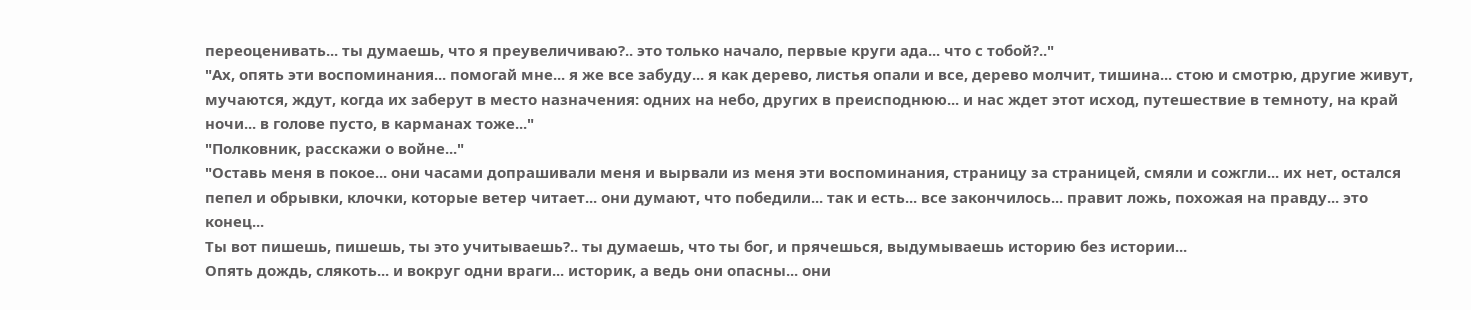переоценивать... ты думаешь, что я преувеличиваю?.. это только начало, первые круги ада... что с тобой?.."
"Ах, опять эти воспоминания... помогай мне... я же все забуду... я как дерево, листья опали и все, дерево молчит, тишина... стою и смотрю, другие живут, мучаются, ждут, когда их заберут в место назначения: одних на небо, других в преисподнюю... и нас ждет этот исход, путешествие в темноту, на край ночи... в голове пусто, в карманах тоже..."
"Полковник, расскажи о войне..."
"Оставь меня в покое... они часами допрашивали меня и вырвали из меня эти воспоминания, страницу за страницей, смяли и сожгли... их нет, остался пепел и обрывки, клочки, которые ветер читает... они думают, что победили... так и есть... все закончилось... правит ложь, похожая на правду... это конец...
Ты вот пишешь, пишешь, ты это учитываешь?.. ты думаешь, что ты бог, и прячешься, выдумываешь историю без истории...
Опять дождь, слякоть... и вокруг одни враги... историк, а ведь они опасны... они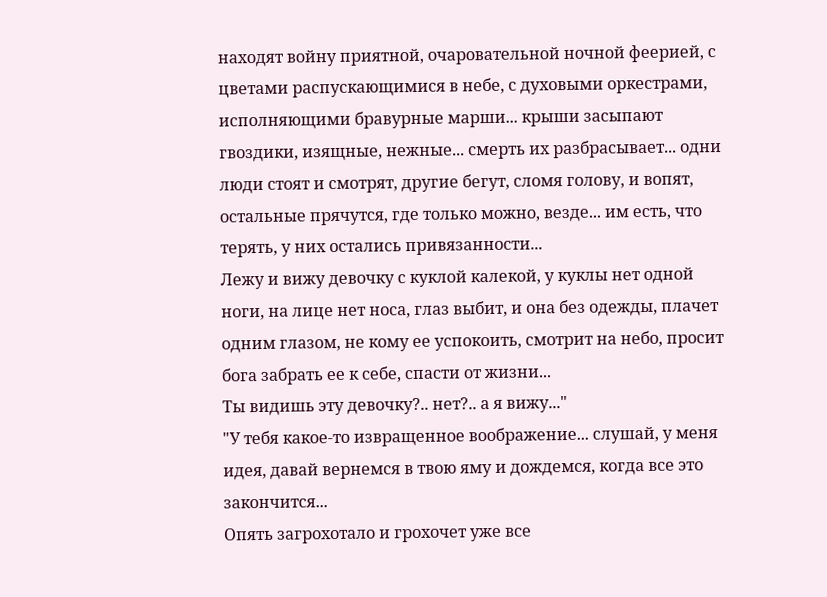находят войну приятной, очаровательной ночной феерией, с цветами распускающимися в небе, с духовыми оркестрами, исполняющими бравурные марши... крыши засыпают гвоздики, изящные, нежные... смерть их разбрасывает... одни люди стоят и смотрят, другие бегут, сломя голову, и вопят, остальные прячутся, где только можно, везде... им есть, что терять, у них остались привязанности...
Лежу и вижу девочку с куклой калекой, у куклы нет одной ноги, на лице нет носа, глаз выбит, и она без одежды, плачет одним глазом, не кому ее успокоить, смотрит на небо, просит бога забрать ее к себе, спасти от жизни...
Ты видишь эту девочку?.. нет?.. а я вижу..."
"У тебя какое-то извращенное воображение... слушай, у меня идея, давай вернемся в твою яму и дождемся, когда все это закончится...
Опять загрохотало и грохочет уже все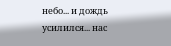небо... и дождь усилился... нас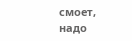смоет, надо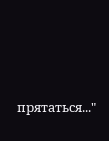прятаться..."